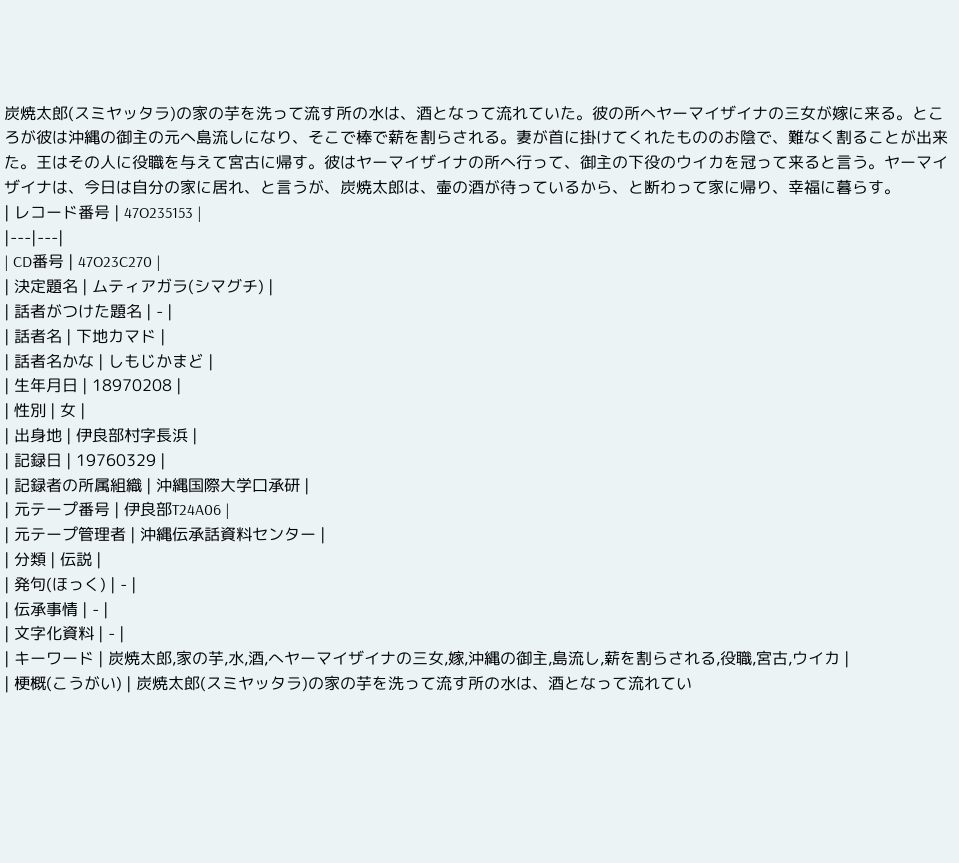炭焼太郎(スミヤッタラ)の家の芋を洗って流す所の水は、酒となって流れていた。彼の所へヤーマイザイナの三女が嫁に来る。ところが彼は沖縄の御主の元へ島流しになり、そこで棒で薪を割らされる。妻が首に掛けてくれたもののお陰で、難なく割ることが出来た。王はその人に役職を与えて宮古に帰す。彼はヤーマイザイナの所へ行って、御主の下役のウイカを冠って来ると言う。ヤーマイザイナは、今日は自分の家に居れ、と言うが、炭焼太郎は、壷の酒が待っているから、と断わって家に帰り、幸福に暮らす。
| レコード番号 | 47O235153 |
|---|---|
| CD番号 | 47O23C270 |
| 決定題名 | ムティアガラ(シマグチ) |
| 話者がつけた題名 | - |
| 話者名 | 下地カマド |
| 話者名かな | しもじかまど |
| 生年月日 | 18970208 |
| 性別 | 女 |
| 出身地 | 伊良部村字長浜 |
| 記録日 | 19760329 |
| 記録者の所属組織 | 沖縄国際大学口承研 |
| 元テープ番号 | 伊良部T24A06 |
| 元テープ管理者 | 沖縄伝承話資料センター |
| 分類 | 伝説 |
| 発句(ほっく) | - |
| 伝承事情 | - |
| 文字化資料 | - |
| キーワード | 炭焼太郎,家の芋,水,酒,へヤーマイザイナの三女,嫁,沖縄の御主,島流し,薪を割らされる,役職,宮古,ウイカ |
| 梗概(こうがい) | 炭焼太郎(スミヤッタラ)の家の芋を洗って流す所の水は、酒となって流れてい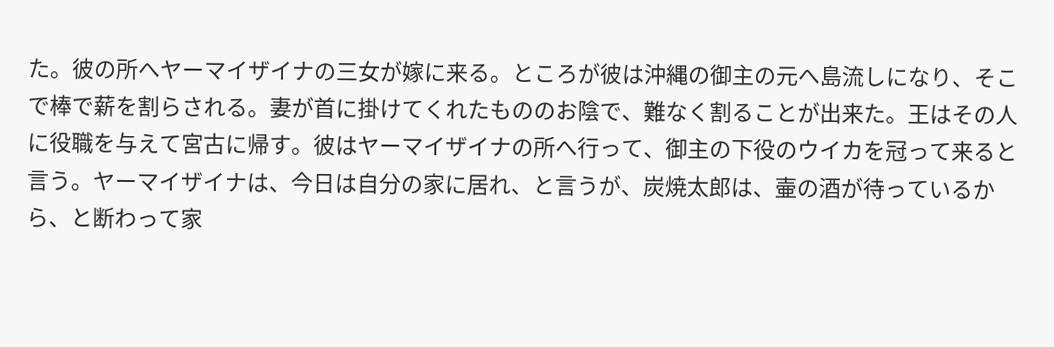た。彼の所へヤーマイザイナの三女が嫁に来る。ところが彼は沖縄の御主の元へ島流しになり、そこで棒で薪を割らされる。妻が首に掛けてくれたもののお陰で、難なく割ることが出来た。王はその人に役職を与えて宮古に帰す。彼はヤーマイザイナの所へ行って、御主の下役のウイカを冠って来ると言う。ヤーマイザイナは、今日は自分の家に居れ、と言うが、炭焼太郎は、壷の酒が待っているから、と断わって家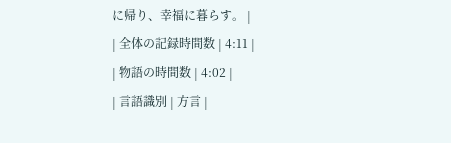に帰り、幸福に暮らす。 |
| 全体の記録時間数 | 4:11 |
| 物語の時間数 | 4:02 |
| 言語識別 | 方言 |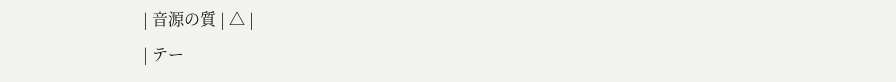| 音源の質 | △ |
| テー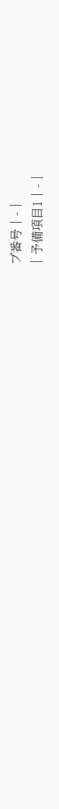プ番号 | - |
| 予備項目1 | - |